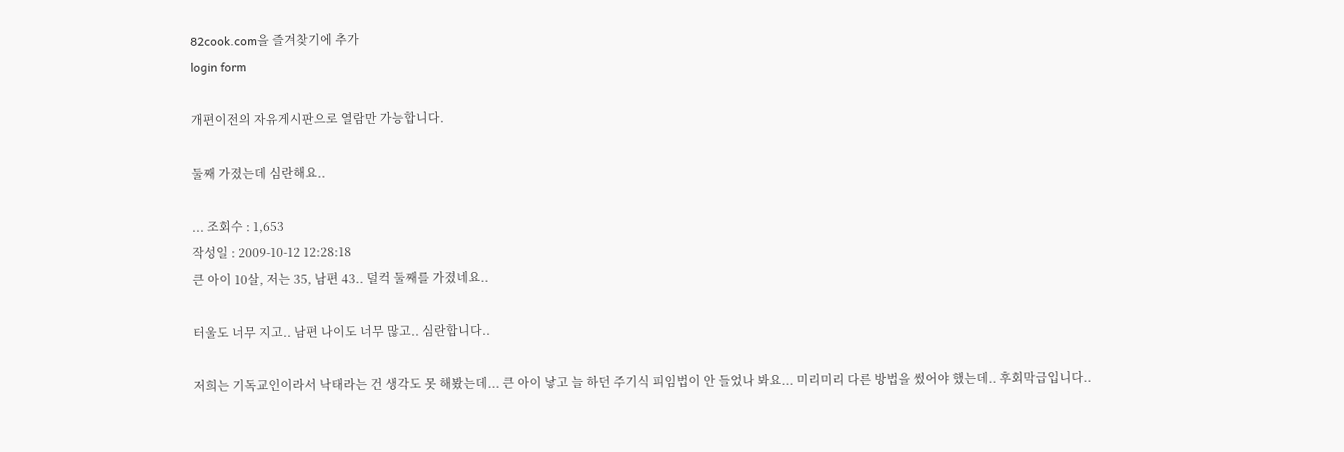82cook.com을 즐겨찾기에 추가
login form

개편이전의 자유게시판으로 열람만 가능합니다.

둘째 가졌는데 심란해요..

... 조회수 : 1,653
작성일 : 2009-10-12 12:28:18
큰 아이 10살, 저는 35, 남편 43.. 덜컥 둘째를 가졌네요..

터울도 너무 지고.. 남편 나이도 너무 많고.. 심란합니다..

저희는 기독교인이라서 낙태라는 건 생각도 못 해봤는데... 큰 아이 낳고 늘 하던 주기식 피임법이 안 들었나 봐요... 미리미리 다른 방법을 썼어야 했는데.. 후회막급입니다..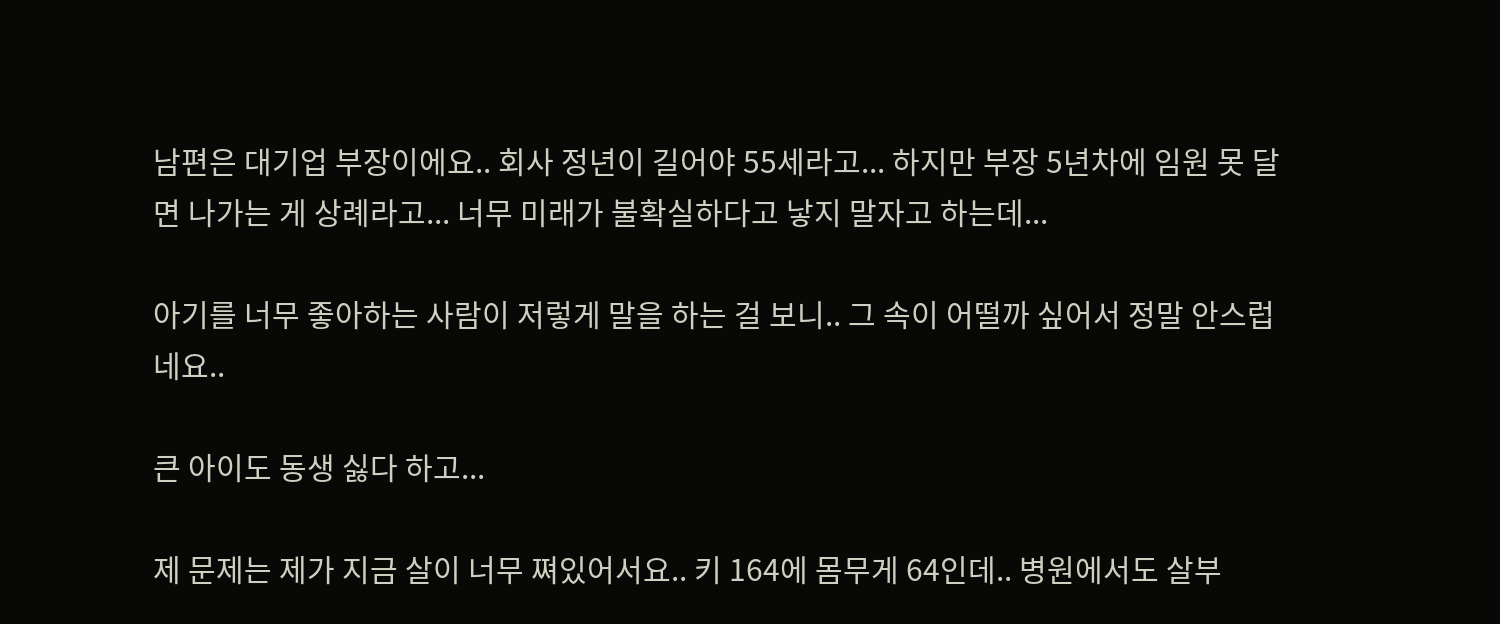남편은 대기업 부장이에요.. 회사 정년이 길어야 55세라고... 하지만 부장 5년차에 임원 못 달면 나가는 게 상례라고... 너무 미래가 불확실하다고 낳지 말자고 하는데...

아기를 너무 좋아하는 사람이 저렇게 말을 하는 걸 보니.. 그 속이 어떨까 싶어서 정말 안스럽네요..

큰 아이도 동생 싫다 하고...

제 문제는 제가 지금 살이 너무 쪄있어서요.. 키 164에 몸무게 64인데.. 병원에서도 살부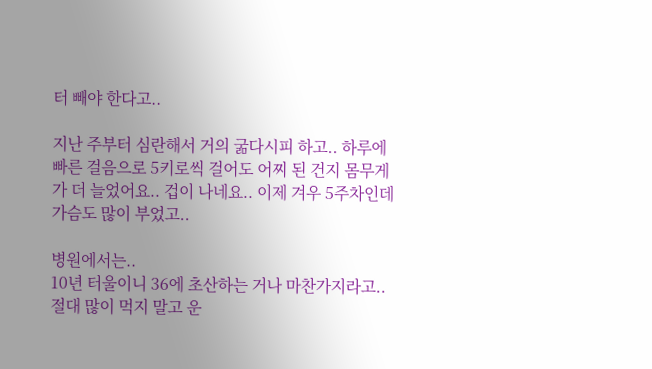터 빼야 한다고..

지난 주부터 심란해서 거의 굶다시피 하고.. 하루에 빠른 걸음으로 5키로씩 걸어도 어찌 된 건지 몸무게가 더 늘었어요.. 겁이 나네요.. 이제 겨우 5주차인데 가슴도 많이 부었고..

병원에서는..
10년 터울이니 36에 초산하는 거나 마찬가지라고.. 절대 많이 먹지 말고 운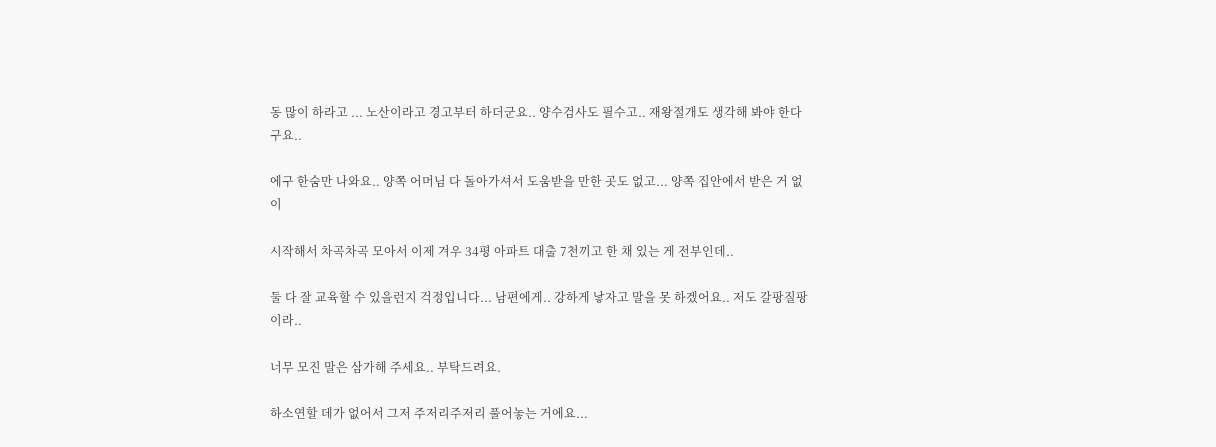동 많이 하라고 ... 노산이라고 경고부터 하더군요.. 양수검사도 필수고.. 재왕절개도 생각해 봐야 한다구요..

에구 한숨만 나와요.. 양쪽 어머님 다 돌아가셔서 도움받을 만한 곳도 없고... 양쪽 집안에서 받은 거 없이

시작해서 차곡차곡 모아서 이제 겨우 34평 아파트 대출 7천끼고 한 채 있는 게 전부인데..

둘 다 잘 교육할 수 있을런지 걱정입니다... 남편에게.. 강하게 낳자고 말을 못 하겠어요.. 저도 갈팡질팡이라..

너무 모진 말은 삼가해 주세요.. 부탁드려요.

하소연할 데가 없어서 그저 주저리주저리 풀어놓는 거에요...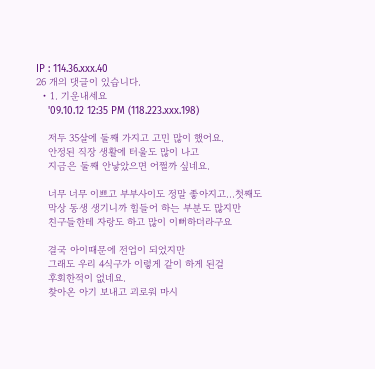IP : 114.36.xxx.40
26 개의 댓글이 있습니다.
  • 1. 기운내세요
    '09.10.12 12:35 PM (118.223.xxx.198)

    저두 35살에 둘째 가지고 고민 많이 했어요.
    안정된 직장 생활에 터울도 많이 나고
    지금은 둘째 안낳았으면 어쩔까 싶네요.

    너무 너무 이쁘고 부부사이도 정말 좋아지고...첫째도
    막상 동생 생기니까 힘들어 하는 부분도 많지만
    친구들한테 자랑도 하고 많이 이뻐하더라구요

    결국 아이때문에 전업이 되었지만
    그래도 우리 4식구가 이렇게 같이 하게 된걸
    후회한적이 없네요.
    찾아온 아기 보내고 괴로워 마시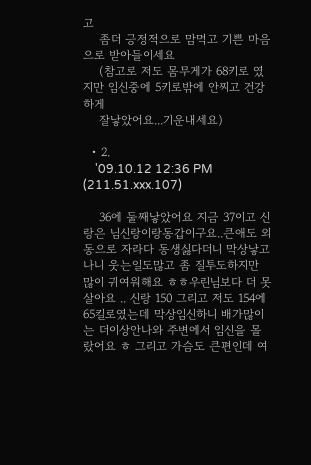고
    좀더 긍정적으로 맘먹고 기쁜 마음으로 받아들이세요
    (참고로 저도 몸무게가 68키로 였지만 임신중에 5키로밖에 안찌고 건강하게
    잘낳았어요...기운내세요)

  • 2.
    '09.10.12 12:36 PM (211.51.xxx.107)

    36에 둘째낳았어요 지금 37이고 신랑은 님신랑이랑동갑이구요..큰애도 외동으로 자라다 동생싫다더니 막상낳고나니 웃는일도많고 좀 질투도하지만 많이 귀여워해요 ㅎㅎ우린님보다 더 못살아요 .. 신랑 150 그리고 저도 154에 65킬로였는데 막상임신하니 배가많이는 더이상안나와 주변에서 임신을 몰랐어요 ㅎ 그리고 가슴도 큰편인데 여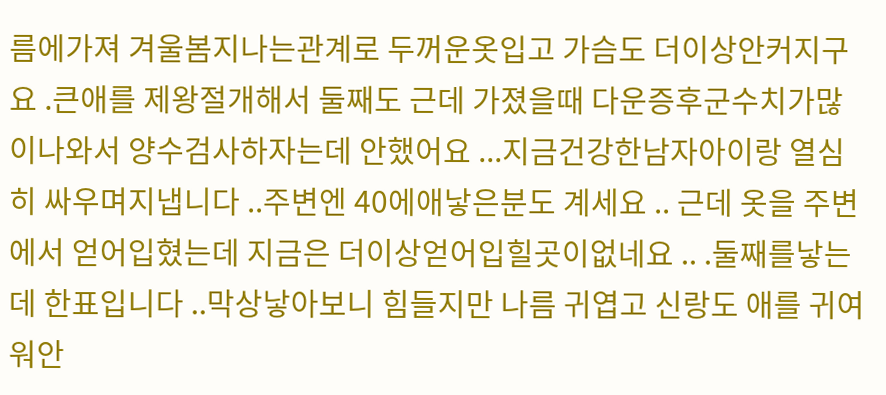름에가져 겨울봄지나는관계로 두꺼운옷입고 가슴도 더이상안커지구요 .큰애를 제왕절개해서 둘째도 근데 가졌을때 다운증후군수치가많이나와서 양수검사하자는데 안했어요 ...지금건강한남자아이랑 열심히 싸우며지냅니다 ..주변엔 40에애낳은분도 계세요 .. 근데 옷을 주변에서 얻어입혔는데 지금은 더이상얻어입힐곳이없네요 .. .둘째를낳는데 한표입니다 ..막상낳아보니 힘들지만 나름 귀엽고 신랑도 애를 귀여워안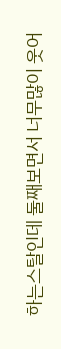하는스탈인데 둘째보면서 너무많이 웃어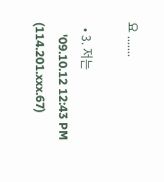요 .......

  • 3. 저는
    '09.10.12 12:43 PM (114.201.xxx.67)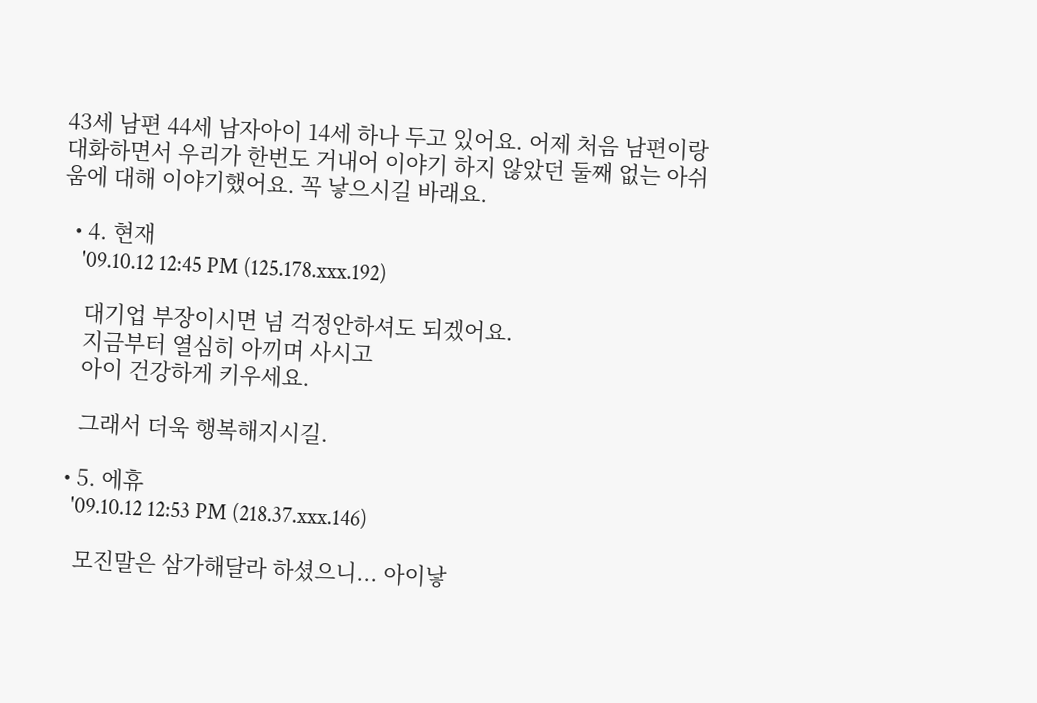43세 남편 44세 남자아이 14세 하나 두고 있어요. 어제 처음 남편이랑 대화하면서 우리가 한번도 거내어 이야기 하지 않았던 둘째 없는 아쉬움에 대해 이야기했어요. 꼭 낳으시길 바래요.

  • 4. 현재
    '09.10.12 12:45 PM (125.178.xxx.192)

    대기업 부장이시면 넘 걱정안하셔도 되겠어요.
    지금부터 열심히 아끼며 사시고
    아이 건강하게 키우세요.

    그래서 더욱 행복해지시길.

  • 5. 에휴
    '09.10.12 12:53 PM (218.37.xxx.146)

    모진말은 삼가해달라 하셨으니... 아이낳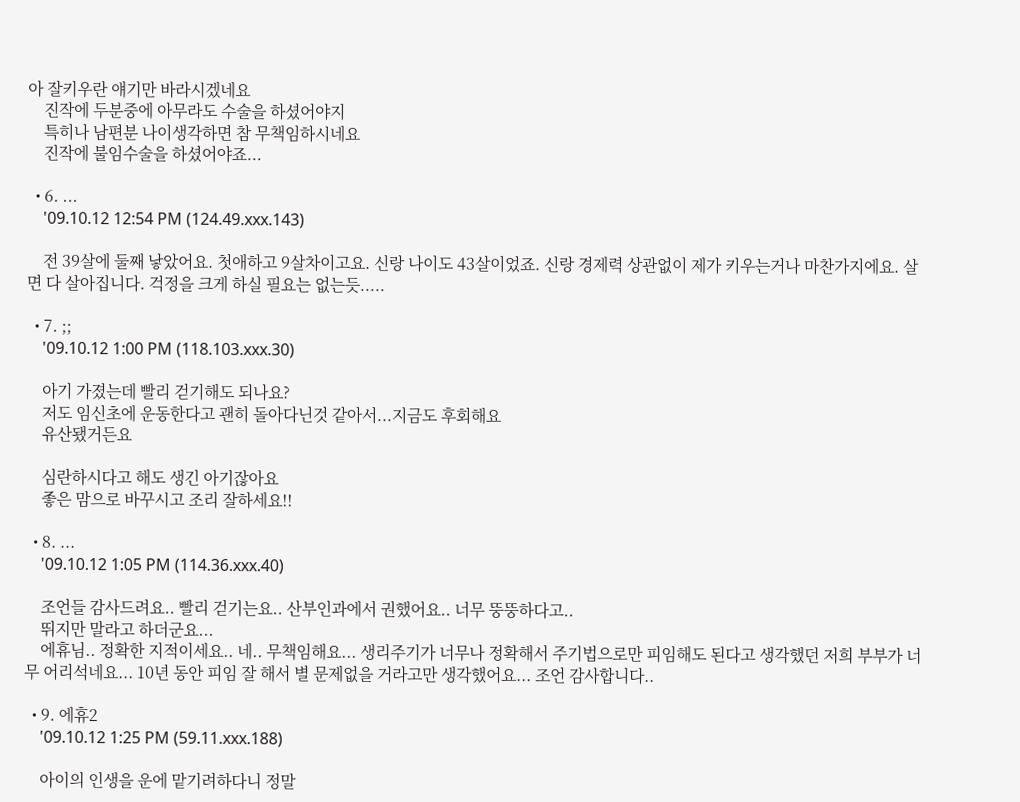아 잘키우란 얘기만 바라시겠네요
    진작에 두분중에 아무라도 수술을 하셨어야지
    특히나 남편분 나이생각하면 참 무책임하시네요
    진작에 불임수술을 하셨어야죠...

  • 6. ...
    '09.10.12 12:54 PM (124.49.xxx.143)

    전 39살에 둘째 낳았어요. 첫애하고 9살차이고요. 신랑 나이도 43살이었죠. 신랑 경제력 상관없이 제가 키우는거나 마찬가지에요. 살면 다 살아집니다. 걱정을 크게 하실 필요는 없는듯.....

  • 7. ;;
    '09.10.12 1:00 PM (118.103.xxx.30)

    아기 가졌는데 빨리 걷기해도 되나요?
    저도 임신초에 운동한다고 괜히 돌아다닌것 같아서...지금도 후회해요
    유산됐거든요

    심란하시다고 해도 생긴 아기잖아요
    좋은 맘으로 바꾸시고 조리 잘하세요!!

  • 8. ...
    '09.10.12 1:05 PM (114.36.xxx.40)

    조언들 감사드려요.. 빨리 걷기는요.. 산부인과에서 권했어요.. 너무 뚱뚱하다고..
    뛰지만 말라고 하더군요...
    에휴님.. 정확한 지적이세요.. 네.. 무책임해요... 생리주기가 너무나 정확해서 주기법으로만 피임해도 된다고 생각했던 저희 부부가 너무 어리석네요... 10년 동안 피임 잘 해서 별 문제없을 거라고만 생각했어요... 조언 감사합니다..

  • 9. 에휴2
    '09.10.12 1:25 PM (59.11.xxx.188)

    아이의 인생을 운에 맡기려하다니 정말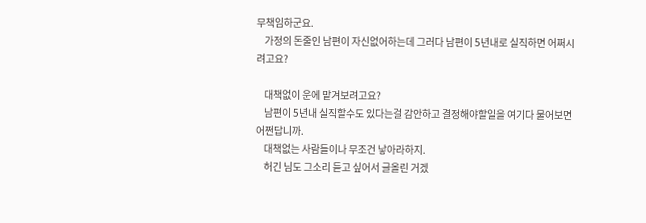무책임하군요.
    가정의 돈줄인 남편이 자신없어하는데 그러다 남편이 5년내로 실직하면 어쩌시려고요?

    대책없이 운에 맡겨보려고요?
    남편이 5년내 실직할수도 있다는걸 감안하고 결정해야할일을 여기다 물어보면 어쩐답니까.
    대책없는 사람들이나 무조건 낳아라하지.
    허긴 님도 그소리 듣고 싶어서 글올린 거겠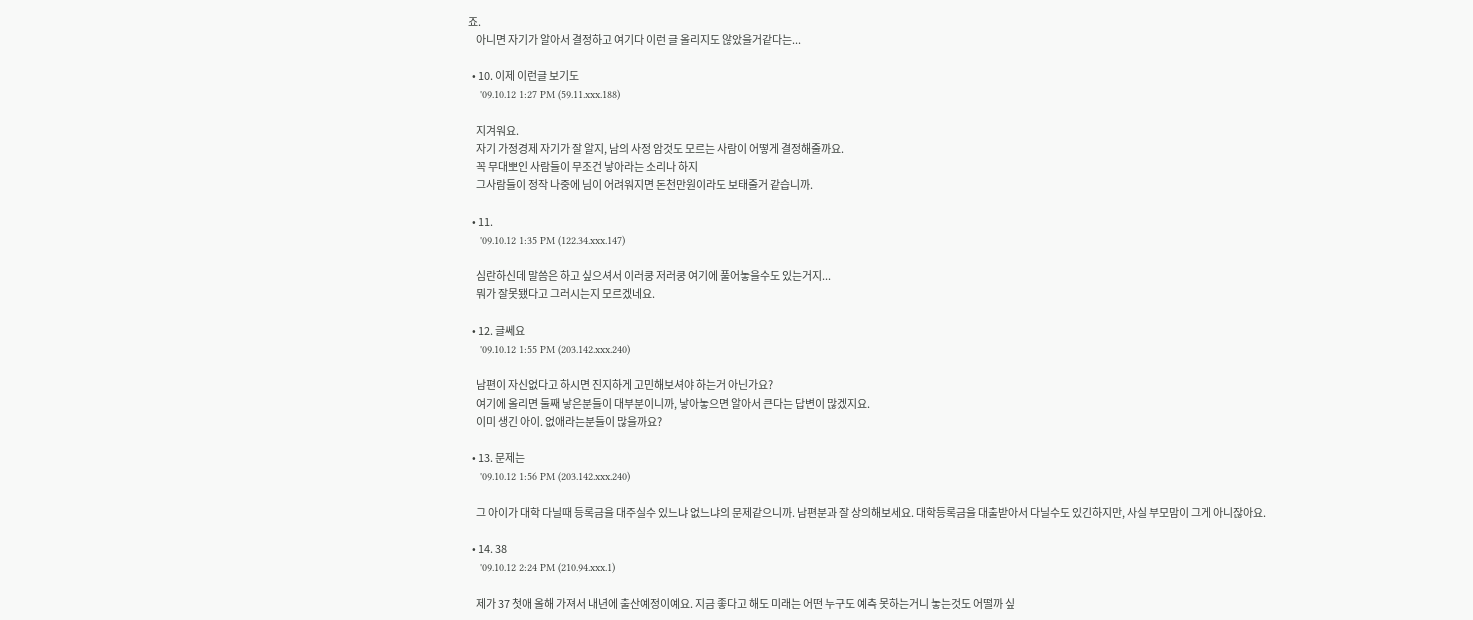죠.
    아니면 자기가 알아서 결정하고 여기다 이런 글 올리지도 않았을거같다는...

  • 10. 이제 이런글 보기도
    '09.10.12 1:27 PM (59.11.xxx.188)

    지겨워요.
    자기 가정경제 자기가 잘 알지, 남의 사정 암것도 모르는 사람이 어떻게 결정해줄까요.
    꼭 무대뽀인 사람들이 무조건 낳아라는 소리나 하지
    그사람들이 정작 나중에 님이 어려워지면 돈천만원이라도 보태줄거 같습니까.

  • 11.
    '09.10.12 1:35 PM (122.34.xxx.147)

    심란하신데 말씀은 하고 싶으셔서 이러쿵 저러쿵 여기에 풀어놓을수도 있는거지...
    뭐가 잘못됐다고 그러시는지 모르겠네요.

  • 12. 글쎄요
    '09.10.12 1:55 PM (203.142.xxx.240)

    남편이 자신없다고 하시면 진지하게 고민해보셔야 하는거 아닌가요?
    여기에 올리면 둘째 낳은분들이 대부분이니까, 낳아놓으면 알아서 큰다는 답변이 많겠지요.
    이미 생긴 아이. 없애라는분들이 많을까요?

  • 13. 문제는
    '09.10.12 1:56 PM (203.142.xxx.240)

    그 아이가 대학 다닐때 등록금을 대주실수 있느냐 없느냐의 문제같으니까. 남편분과 잘 상의해보세요. 대학등록금을 대출받아서 다닐수도 있긴하지만, 사실 부모맘이 그게 아니잖아요.

  • 14. 38
    '09.10.12 2:24 PM (210.94.xxx.1)

    제가 37 첫애 올해 가져서 내년에 출산예정이예요. 지금 좋다고 해도 미래는 어떤 누구도 예측 못하는거니 놓는것도 어떨까 싶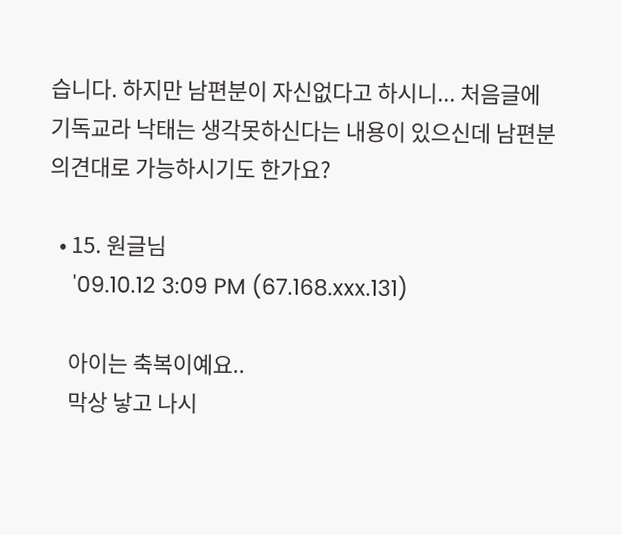습니다. 하지만 남편분이 자신없다고 하시니... 처음글에 기독교라 낙태는 생각못하신다는 내용이 있으신데 남편분 의견대로 가능하시기도 한가요?

  • 15. 원글님
    '09.10.12 3:09 PM (67.168.xxx.131)

    아이는 축복이예요..
    막상 낳고 나시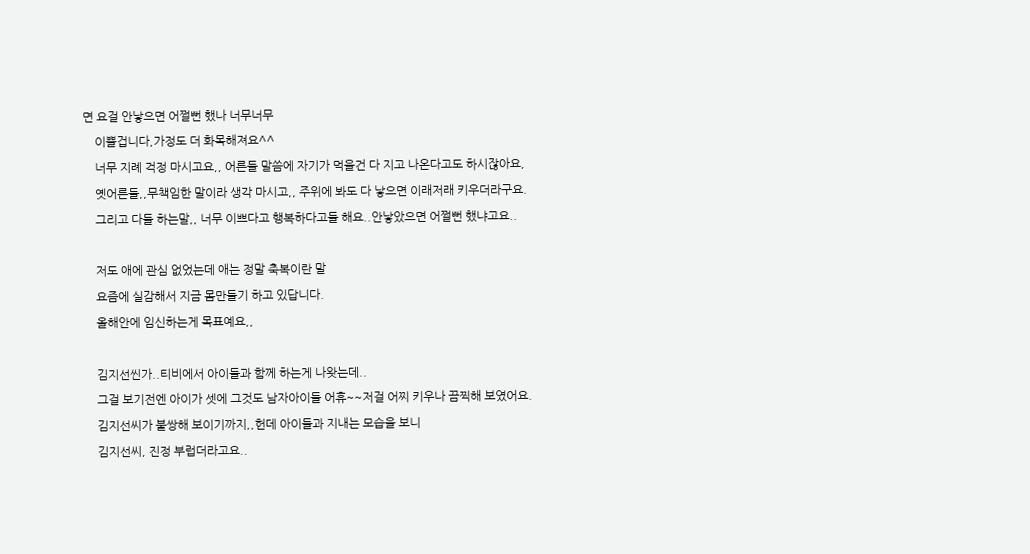면 요걸 안낳으면 어쩔뻔 했나 너무너무
    이쁠겁니다,가정도 더 화목해져요^^
    너무 지례 걱정 마시고요,, 어른들 말씀에 자기가 먹을건 다 지고 나온다고도 하시잖아요,
    옛어른들,,무책임한 말이라 생각 마시고,, 주위에 봐도 다 낳으면 이래저래 키우더라구요.
    그리고 다들 하는말,, 너무 이쁘다고 행복하다고들 해요..안낳았으면 어쩔뻔 했냐고요..

    저도 애에 관심 없었는데 애는 정말 축복이란 말
    요즘에 실감해서 지금 몸만들기 하고 있답니다.
    올해안에 임신하는게 목표예요,,

    김지선씬가..티비에서 아이들과 함께 하는게 나왓는데..
    그걸 보기전엔 아이가 셋에 그것도 남자아이들 어휴~~저걸 어찌 키우나 끔찍해 보였어요.
    김지선씨가 불쌍해 보이기까지,,헌데 아이들과 지내는 모습을 보니
    김지선씨, 진정 부럽더라고요..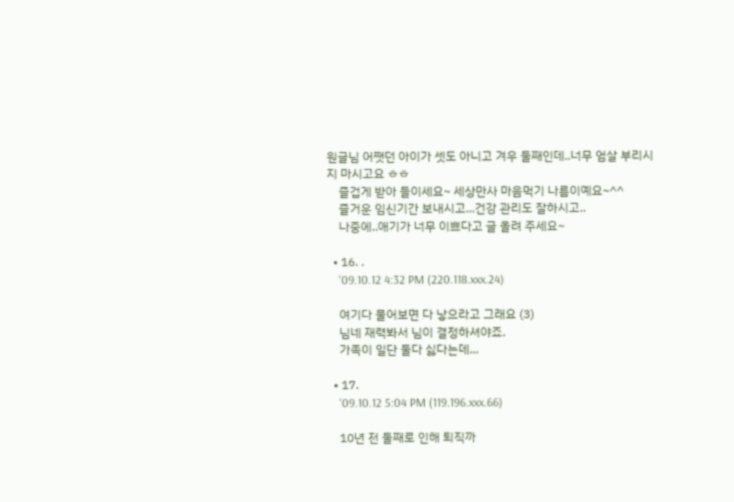원글님 어쨋던 아이가 셋도 아니고 겨우 둘째인데..너무 엄살 부리시지 마시고요 ㅎㅎ
    즐겁게 받아 들이세요~ 세상만사 마음먹기 나름이예요~^^
    즐거운 임신기간 보내시고...건강 관리도 잘하시고..
    나중에..애기가 너무 이쁘다고 글 올려 주세요~

  • 16. .
    '09.10.12 4:32 PM (220.118.xxx.24)

    여기다 물어보면 다 낳으라고 그래요 (3)
    님네 재력봐서 님이 결정하셔야죠.
    가족이 일단 둘다 싫다는데...

  • 17.
    '09.10.12 5:04 PM (119.196.xxx.66)

    10년 전 둘째로 인해 퇴직까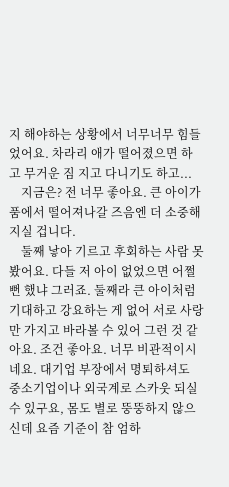지 해야하는 상황에서 너무너무 힘들었어요. 차라리 애가 떨어졌으면 하고 무거운 짐 지고 다니기도 하고...
    지금은? 전 너무 좋아요. 큰 아이가 품에서 떨어져나갈 즈음엔 더 소중해지실 겁니다.
    둘째 낳아 기르고 후회하는 사람 못 봤어요. 다들 저 아이 없었으면 어쩔 뻔 했냐 그러죠. 둘째라 큰 아이처럼 기대하고 강요하는 게 없어 서로 사랑만 가지고 바라볼 수 있어 그런 것 같아요. 조건 좋아요. 너무 비관적이시네요. 대기업 부장에서 명퇴하셔도 중소기업이나 외국계로 스카웃 되실 수 있구요, 몸도 별로 뚱뚱하지 않으신데 요즘 기준이 참 엄하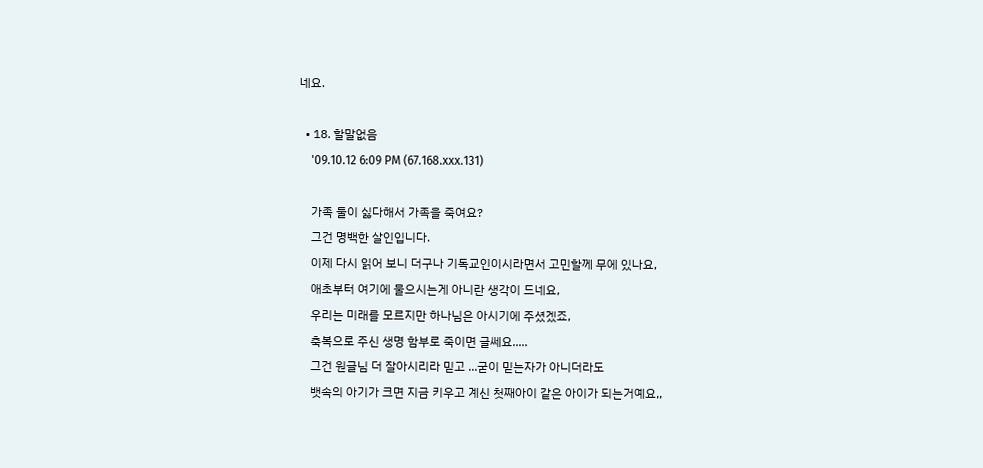네요.

  • 18. 할말없음
    '09.10.12 6:09 PM (67.168.xxx.131)

    가족 둘이 싫다해서 가족을 죽여요?
    그건 명백한 살인입니다.
    이제 다시 읽어 보니 더구나 기독교인이시라면서 고민할께 무에 있나요,
    애초부터 여기에 물으시는게 아니란 생각이 드네요,
    우리는 미래를 모르지만 하나님은 아시기에 주셨겠죠,
    축복으로 주신 생명 함부로 죽이면 글쎄요.....
    그건 원글님 더 잘아시리라 믿고 ...굳이 믿는자가 아니더라도
    뱃속의 아기가 크면 지금 키우고 계신 첫째아이 같은 아이가 되는거예요,,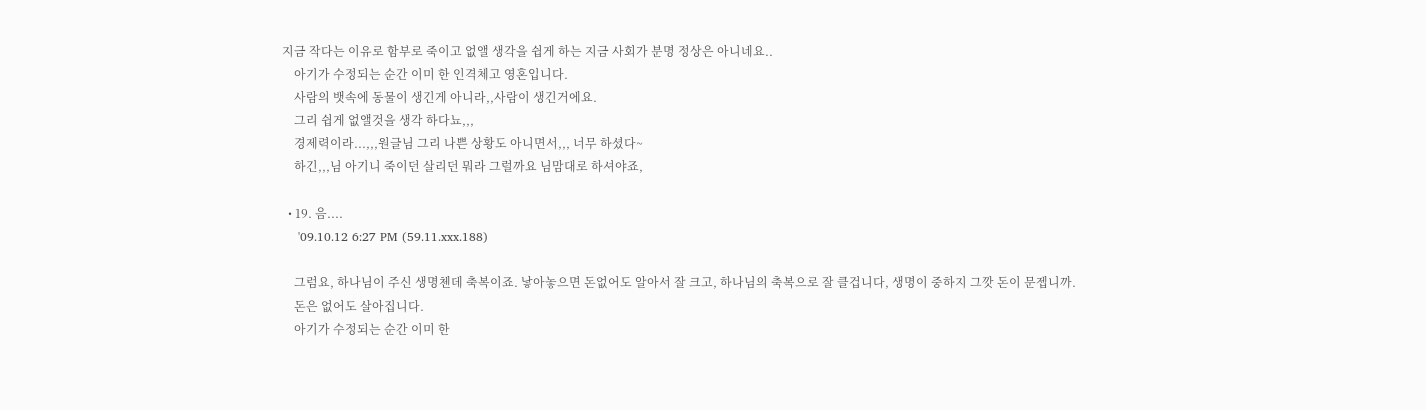지금 작다는 이유로 함부로 죽이고 없앨 생각을 쉽게 하는 지금 사회가 분명 정상은 아니네요..
    아기가 수정되는 순간 이미 한 인격체고 영혼입니다.
    사람의 뱃속에 동물이 생긴게 아니라,,사람이 생긴거에요.
    그리 쉽게 없앨것을 생각 하다뇨,,,
    경제력이라...,,,원글님 그리 나쁜 상황도 아니면서,,, 너무 하셨다~
    하긴,,,님 아기니 죽이던 살리던 뭐라 그럴까요 님맘대로 하셔야죠,

  • 19. 음....
    '09.10.12 6:27 PM (59.11.xxx.188)

    그럼요, 하나님이 주신 생명첸데 축복이죠. 낳아놓으면 돈없어도 알아서 잘 크고, 하나님의 축복으로 잘 클겁니다, 생명이 중하지 그깟 돈이 문젭니까.
    돈은 없어도 살아집니다.
    아기가 수정되는 순간 이미 한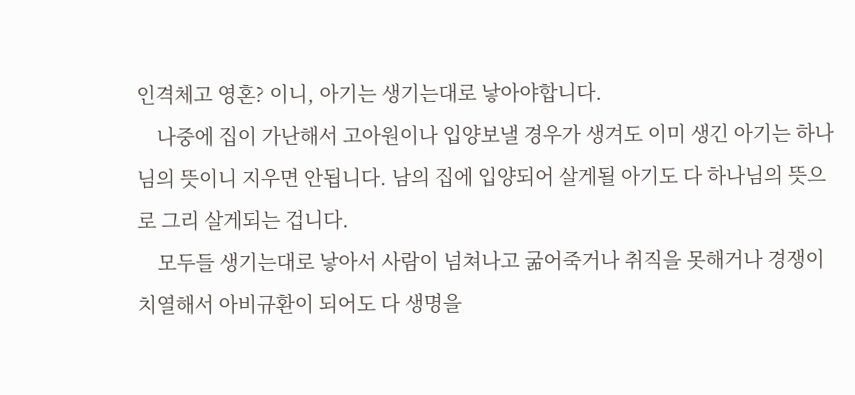인격체고 영혼? 이니, 아기는 생기는대로 낳아야합니다.
    나중에 집이 가난해서 고아원이나 입양보낼 경우가 생겨도 이미 생긴 아기는 하나님의 뜻이니 지우면 안됩니다. 남의 집에 입양되어 살게될 아기도 다 하나님의 뜻으로 그리 살게되는 겁니다.
    모두들 생기는대로 낳아서 사람이 넘쳐나고 굶어죽거나 취직을 못해거나 경쟁이 치열해서 아비규환이 되어도 다 생명을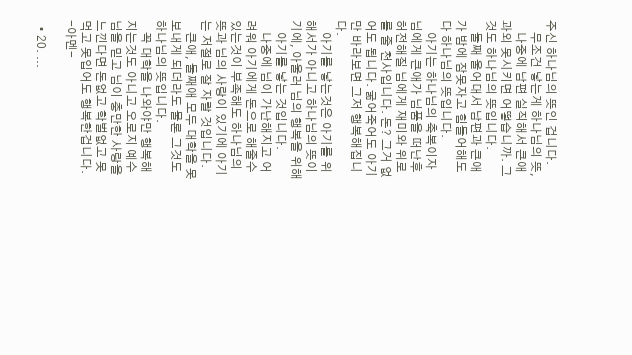주신 하나님의 뜻인 겁니다.
    무조건 낳는게 하나님의 뜻,
    나중에 남편 실직해서 큰애 과외 못시키면 어떻습니까. 그것도 하나님의 뜻입니다.
    둘째 울어대서 남편과 큰애가 밤에 잠못자고 힘들어해도 다 하나님의 뜻입니다.
    아기는 하나님의 축복이자 님에게 큰애가 님품을 떠난후 허전해질 님에게 재미와 위로를 줄 천사입니다. 돈? 그거 없어도 됩니다. 굶어죽어도 아기만 바라보면 그저 행복해집니다.
    아기를 낳는것은 아기를 위해서가 아니고 하나님의 뜻이기에, 아울러 님의 행복을 위해
    아기를 낳는 것입니다.
    나중에 님이 가난해지고 어려워 아기에게 돈으로 해줄수 있는것이 부족해도 하나님의 뜻과 님의 사랑이 있기에 아기는 저절로 잘 자랄 것입니다.
    큰애, 둘째애 모두 대학을 못보내게 되더라도 물론 그것도 하나님의 뜻입니다.
    꼭 대학을 나와야만 행복해지는것도 아니고 오로지 예수님을 믿고 님이 충만한 사랑을 느낀다면 돈없고 학벌없고 못먹고 못입어도 행복한겁니다. -아멘-

  • 20. ...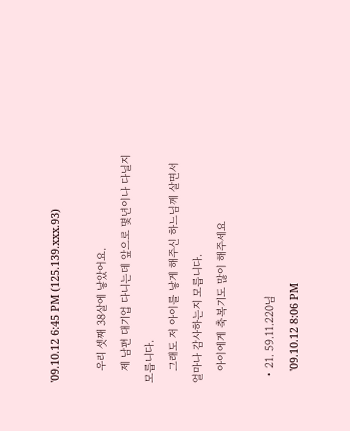'09.10.12 6:45 PM (125.139.xxx.93)

    우리 셋째 38살에 낳았어요.
    제 남편 대기업 다니는데 앞으로 몇년이나 다닐지 모릅니다.
    그래도 저 아이를 낳게 해주신 하느님께 살면서 얼마나 감사하는지 모릅니다.
    아이에게 축복기도 많이 해주세요

  • 21. 59.11.220님
    '09.10.12 8:06 PM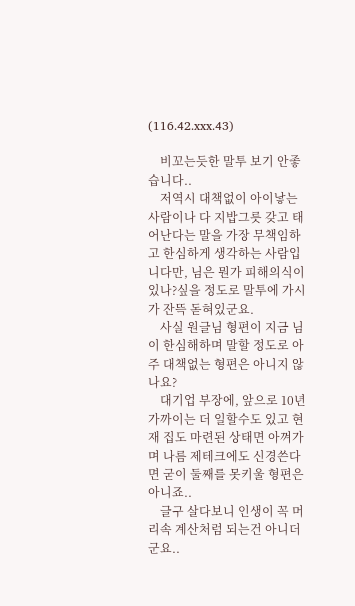(116.42.xxx.43)

    비꼬는듯한 말투 보기 안좋습니다..
    저역시 대책없이 아이낳는 사람이나 다 지밥그릇 갖고 태어난다는 말을 가장 무책임하고 한심하게 생각하는 사람입니다만, 님은 뭔가 피해의식이 있나?싶을 정도로 말투에 가시가 잔뜩 돋혀있군요.
    사실 원글님 형편이 지금 님이 한심해하며 말할 정도로 아주 대책없는 형편은 아니지 않나요?
    대기업 부장에, 앞으로 10년 가까이는 더 일할수도 있고 현재 집도 마련된 상태면 아껴가며 나름 제테크에도 신경쓴다면 굳이 둘째를 못키울 형편은 아니죠..
    글구 살다보니 인생이 꼭 머리속 계산처럼 되는건 아니더군요..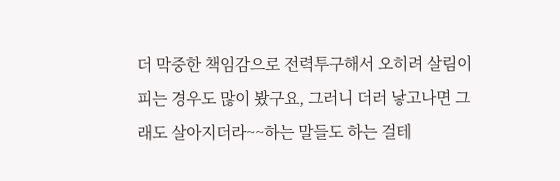더 막중한 책임감으로 전력투구해서 오히려 살림이 피는 경우도 많이 봤구요, 그러니 더러 낳고나면 그래도 살아지더라~~하는 말들도 하는 걸테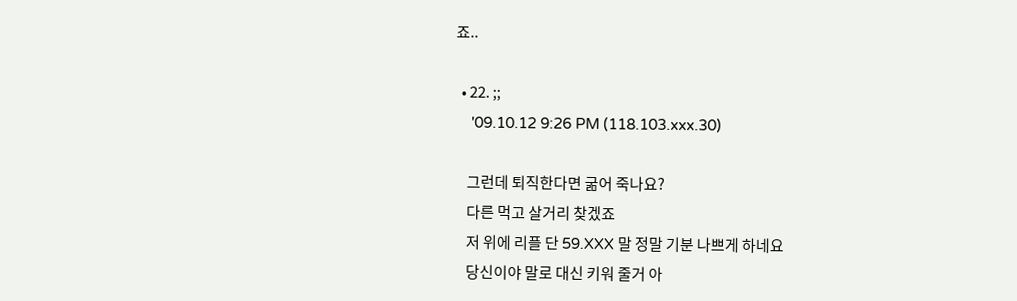죠..

  • 22. ;;
    '09.10.12 9:26 PM (118.103.xxx.30)

    그런데 퇴직한다면 굶어 죽나요?
    다른 먹고 살거리 찾겠죠
    저 위에 리플 단 59.XXX 말 정말 기분 나쁘게 하네요
    당신이야 말로 대신 키워 줄거 아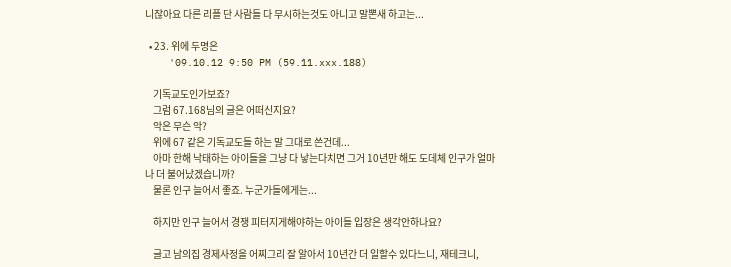니잖아요 다른 리플 단 사람들 다 무시하는것도 아니고 말뽄새 하고는...

  • 23. 위에 두명은
    '09.10.12 9:50 PM (59.11.xxx.188)

    기독교도인가보죠?
    그럼 67.168님의 글은 어떠신지요?
    악은 무슨 악?
    위에 67 같은 기독교도들 하는 말 그대로 쓴건데...
    아마 한해 낙태하는 아이들을 그냥 다 낳는다치면 그거 10년만 해도 도데체 인구가 얼마나 더 불어났겠습니까?
    물론 인구 늘어서 좋죠. 누군가들에게는...

    하지만 인구 늘어서 경쟁 피터지게해야하는 아이들 입장은 생각안하나요?

    글고 남의집 경제사정을 어찌그리 잘 알아서 10년간 더 일할수 있다느니, 재테크니,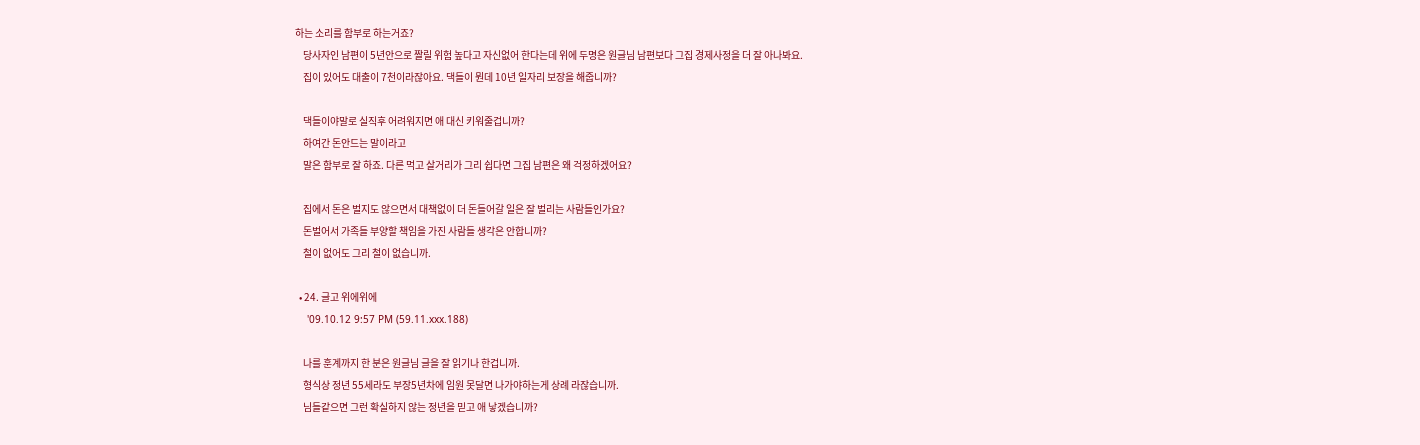하는 소리를 함부로 하는거죠?
    당사자인 남편이 5년안으로 짤릴 위험 높다고 자신없어 한다는데 위에 두명은 원글님 남편보다 그집 경제사정을 더 잘 아나봐요.
    집이 있어도 대출이 7천이라잖아요. 댁들이 뭔데 10년 일자리 보장을 해줍니까?

    댁들이야말로 실직후 어려워지면 애 대신 키워줄겁니까?
    하여간 돈안드는 말이라고
    말은 함부로 잘 하죠. 다른 먹고 살거리가 그리 쉽다면 그집 남편은 왜 걱정하겠어요?

    집에서 돈은 벌지도 않으면서 대책없이 더 돈들어갈 일은 잘 벌리는 사람들인가요?
    돈벌어서 가족들 부양할 책임을 가진 사람들 생각은 안합니까?
    철이 없어도 그리 철이 없습니까.

  • 24. 글고 위에위에
    '09.10.12 9:57 PM (59.11.xxx.188)

    나를 훈계까지 한 분은 원글님 글을 잘 읽기나 한겁니까.
    형식상 정년 55세라도 부장5년차에 임원 못달면 나가야하는게 상례 라잖습니까.
    님들같으면 그런 확실하지 않는 정년을 믿고 애 낳겠습니까?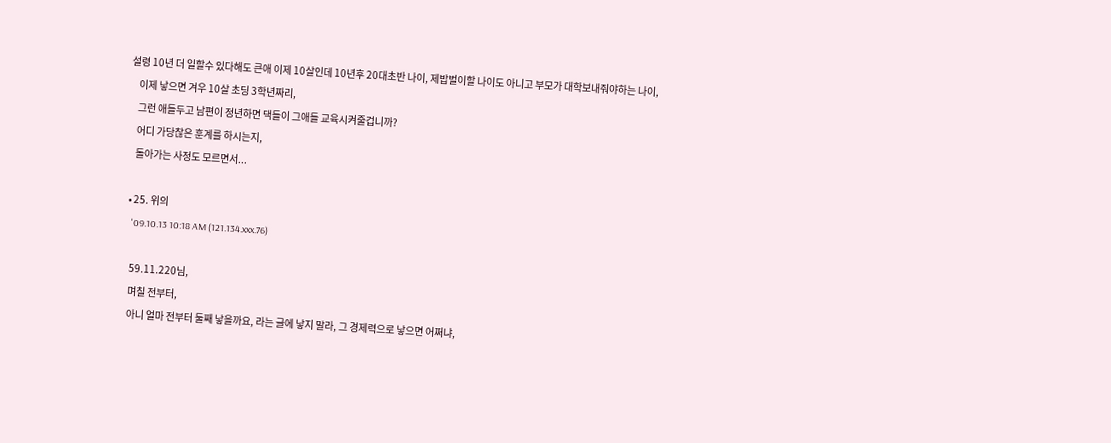설령 10년 더 일할수 있다해도 큰애 이제 10살인데 10년후 20대초반 나이, 제밥벌이할 나이도 아니고 부모가 대학보내줘야하는 나이,
    이제 낳으면 겨우 10살 초딩 3학년짜리,
    그런 애들두고 남편이 정년하면 댁들이 그애들 교육시켜줄겁니까?
    어디 가당찮은 훈계를 하시는지,
    돌아가는 사정도 모르면서...

  • 25. 위의
    '09.10.13 10:18 AM (121.134.xxx.76)

    59.11.220님,
    며칠 전부터,
    아니 얼마 전부터 둘째 낳을까요, 라는 글에 낳지 말라, 그 경제력으로 낳으면 어쩌냐,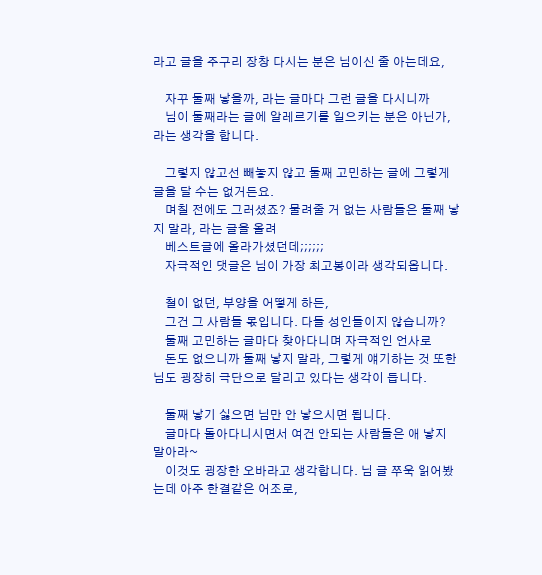라고 글을 주구리 장창 다시는 분은 님이신 줄 아는데요,

    자꾸 둘째 낳을까, 라는 글마다 그런 글을 다시니까
    님이 둘째라는 글에 알레르기를 일으키는 분은 아닌가, 라는 생각을 합니다.

    그렇지 않고선 빼놓지 않고 둘째 고민하는 글에 그렇게 글을 달 수는 없거든요.
    며칠 전에도 그러셨죠? 물려줄 거 없는 사람들은 둘째 낳지 말라, 라는 글을 올려
    베스트글에 올라가셨던데;;;;;;
    자극적인 댓글은 님이 가장 최고봉이라 생각되옵니다.

    철이 없던, 부양을 어떻게 하든,
    그건 그 사람들 몫입니다. 다들 성인들이지 않습니까?
    둘째 고민하는 글마다 찾아다니며 자극적인 언사로
    돈도 없으니까 둘째 낳지 말라, 그렇게 얘기하는 것 또한 님도 굉장히 극단으로 달리고 있다는 생각이 듭니다.

    둘째 낳기 싫으면 님만 안 낳으시면 됩니다.
    글마다 돌아다니시면서 여건 안되는 사람들은 애 낳지 말아라~
    이것도 굉장한 오바라고 생각합니다. 님 글 쭈욱 읽어봤는데 아주 한결같은 어조로,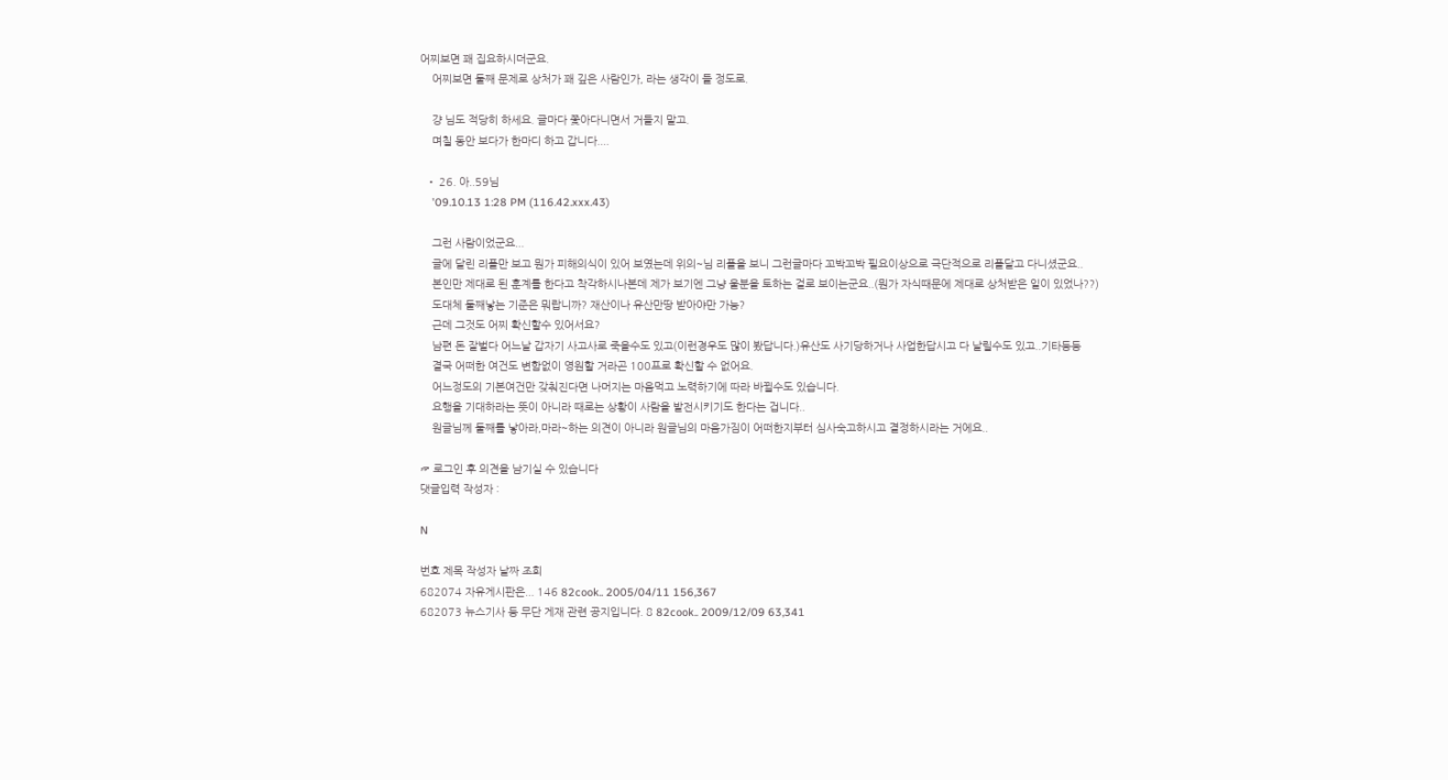어찌보면 꽤 집요하시더군요.
    어찌보면 둘째 문제로 상처가 꽤 깊은 사람인가, 라는 생각이 들 정도로.

    걍 님도 적당히 하세요. 글마다 쫓아다니면서 거들지 말고.
    며칠 동안 보다가 한마디 하고 갑니다....

  • 26. 아..59님
    '09.10.13 1:28 PM (116.42.xxx.43)

    그런 사람이었군요...
    글에 달린 리플만 보고 뭔가 피해의식이 있어 보였는데 위의~님 리플을 보니 그런글마다 꼬박꼬박 필요이상으로 극단적으로 리플달고 다니셨군요..
    본인만 제대로 된 훈계를 한다고 착각하시나본데 제가 보기엔 그냥 울분을 토하는 걸로 보이는군요..(뭔가 자식때문에 제대로 상처받은 일이 있었나??)
    도대체 둘째낳는 기준은 뭐랍니까? 재산이나 유산만땅 받아야만 가능?
    근데 그것도 어찌 확신할수 있어서요?
    남편 돈 잘벌다 어느날 갑자기 사고사로 죽을수도 있고(이런경우도 많이 봤답니다.)유산도 사기당하거나 사업한답시고 다 날릴수도 있고..기타등등
    결국 어떠한 여건도 변함없이 영원할 거라곤 100프로 확신할 수 없어요.
    어느정도의 기본여건만 갖춰진다면 나머지는 마음먹고 노력하기에 따라 바뀔수도 있습니다.
    요행을 기대하라는 뜻이 아니라 때로는 상황이 사람을 발전시키기도 한다는 겁니다..
    원글님께 둘째를 낳아라,마라~하는 의견이 아니라 원글님의 마음가짐이 어떠한지부터 심사숙고하시고 결정하시라는 거에요..

☞ 로그인 후 의견을 남기실 수 있습니다
댓글입력 작성자 :

N

번호 제목 작성자 날짜 조회
682074 자유게시판은... 146 82cook.. 2005/04/11 156,367
682073 뉴스기사 등 무단 게재 관련 공지입니다. 8 82cook.. 2009/12/09 63,341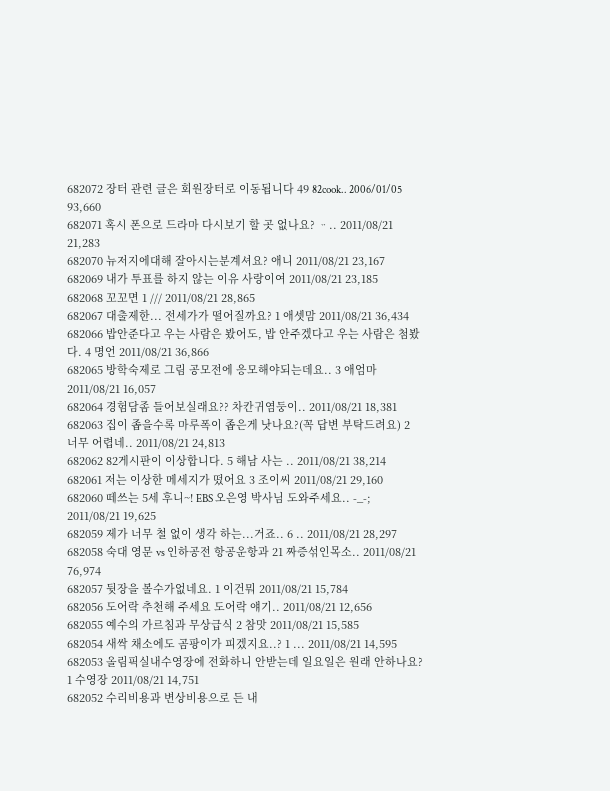682072 장터 관련 글은 회원장터로 이동됩니다 49 82cook.. 2006/01/05 93,660
682071 혹시 폰으로 드라마 다시보기 할 곳 없나요? ᆢ.. 2011/08/21 21,283
682070 뉴저지에대해 잘아시는분계셔요? 애니 2011/08/21 23,167
682069 내가 투표를 하지 않는 이유 사랑이여 2011/08/21 23,185
682068 꼬꼬면 1 /// 2011/08/21 28,865
682067 대출제한... 전세가가 떨어질까요? 1 애셋맘 2011/08/21 36,434
682066 밥안준다고 우는 사람은 봤어도, 밥 안주겠다고 우는 사람은 첨봤다. 4 명언 2011/08/21 36,866
682065 방학숙제로 그림 공모전에 응모해야되는데요.. 3 애엄마 2011/08/21 16,057
682064 경험담좀 들어보실래요?? 차칸귀염둥이.. 2011/08/21 18,381
682063 집이 좁을수록 마루폭이 좁은게 낫나요?(꼭 답변 부탁드려요) 2 너무 어렵네.. 2011/08/21 24,813
682062 82게시판이 이상합니다. 5 해남 사는 .. 2011/08/21 38,214
682061 저는 이상한 메세지가 떴어요 3 조이씨 2011/08/21 29,160
682060 떼쓰는 5세 후니~! EBS 오은영 박사님 도와주세요.. -_-; 2011/08/21 19,625
682059 제가 너무 철 없이 생각 하는...거죠.. 6 .. 2011/08/21 28,297
682058 숙대 영문 vs 인하공전 항공운항과 21 짜증섞인목소.. 2011/08/21 76,974
682057 뒷장을 볼수가없네요. 1 이건뭐 2011/08/21 15,784
682056 도어락 추천해 주세요 도어락 얘기.. 2011/08/21 12,656
682055 예수의 가르침과 무상급식 2 참맛 2011/08/21 15,585
682054 새싹 채소에도 곰팡이가 피겠지요..? 1 ... 2011/08/21 14,595
682053 올림픽실내수영장에 전화하니 안받는데 일요일은 원래 안하나요? 1 수영장 2011/08/21 14,751
682052 수리비용과 변상비용으로 든 내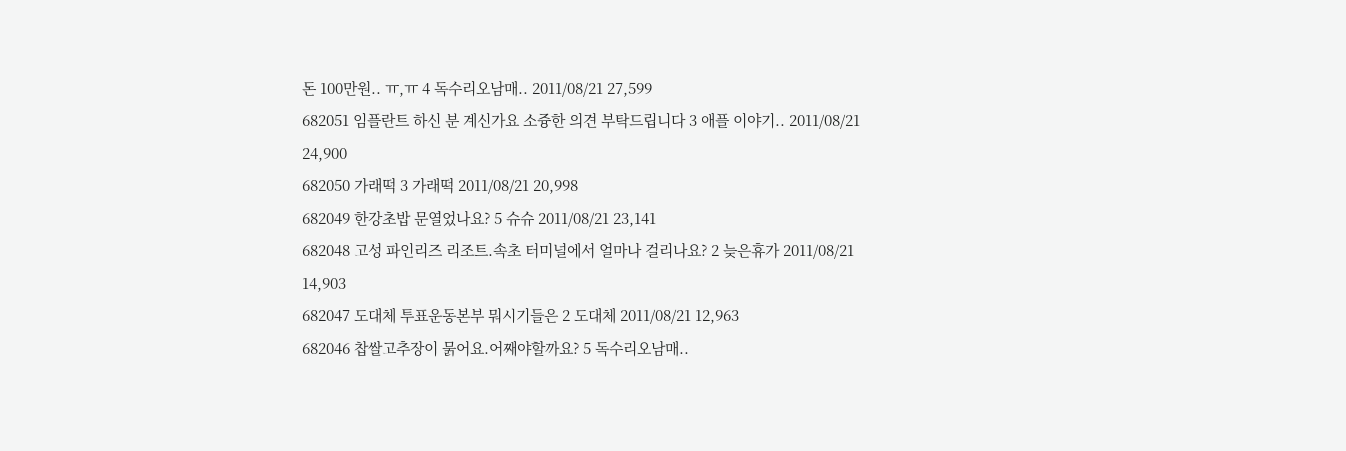돈 100만원.. ㅠ,ㅠ 4 독수리오남매.. 2011/08/21 27,599
682051 임플란트 하신 분 계신가요 소즁한 의견 부탁드립니다 3 애플 이야기.. 2011/08/21 24,900
682050 가래떡 3 가래떡 2011/08/21 20,998
682049 한강초밥 문열었나요? 5 슈슈 2011/08/21 23,141
682048 고성 파인리즈 리조트.속초 터미널에서 얼마나 걸리나요? 2 늦은휴가 2011/08/21 14,903
682047 도대체 투표운동본부 뭐시기들은 2 도대체 2011/08/21 12,963
682046 찹쌀고추장이 묽어요.어째야할까요? 5 독수리오남매..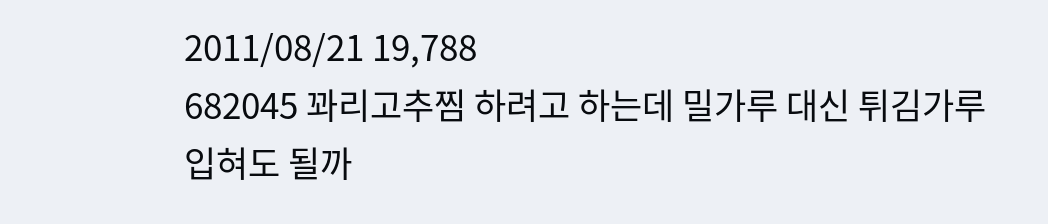2011/08/21 19,788
682045 꽈리고추찜 하려고 하는데 밀가루 대신 튀김가루 입혀도 될까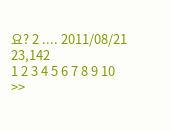요? 2 .... 2011/08/21 23,142
1 2 3 4 5 6 7 8 9 10 >>